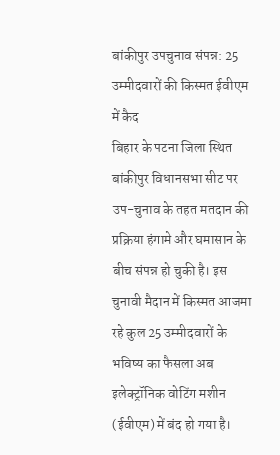बांकीपुर उपचुनाव संपन्न: 25 उम्मीदवारों की किस्मत ईवीएम में कैद
बिहार के पटना जिला स्थित बांकीपुर विधानसभा सीट पर उप-चुनाव के तहत मतदान की प्रक्रिया हंगामे और घमासान के बीच संपन्न हो चुकी है। इस चुनावी मैदान में किस्मत आजमा रहे कुल 25 उम्मीदवारों के भविष्य का फैसला अब इलेक्ट्रॉनिक वोटिंग मशीन (ईवीएम) में बंद हो गया है।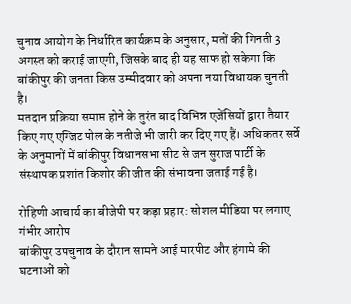चुनाव आयोग के निर्धारित कार्यक्रम के अनुसार, मतों की गिनती 3 अगस्त को कराई जाएगी, जिसके बाद ही यह साफ हो सकेगा कि बांकीपुर की जनता किस उम्मीदवार को अपना नया विधायक चुनती है।
मतदान प्रक्रिया समाप्त होने के तुरंत बाद विभिन्न एजेंसियों द्वारा तैयार किए गए एग्जिट पोल के नतीजे भी जारी कर दिए गए हैं। अधिकतर सर्वे के अनुमानों में बांकीपुर विधानसभा सीट से जन सुराज पार्टी के संस्थापक प्रशांत किशोर की जीत की संभावना जताई गई है।

रोहिणी आचार्य का बीजेपी पर कड़ा प्रहार: सोशल मीडिया पर लगाए गंभीर आरोप
बांकीपुर उपचुनाव के दौरान सामने आई मारपीट और हंगामे की घटनाओं को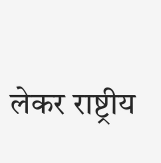लेकर राष्ट्रीय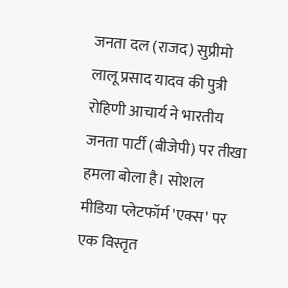जनता दल (राजद) सुप्रीमो लालू प्रसाद यादव की पुत्री रोहिणी आचार्य ने भारतीय जनता पार्टी (बीजेपी) पर तीखा हमला बोला है। सोशल मीडिया प्लेटफॉर्म 'एक्स' पर एक विस्तृत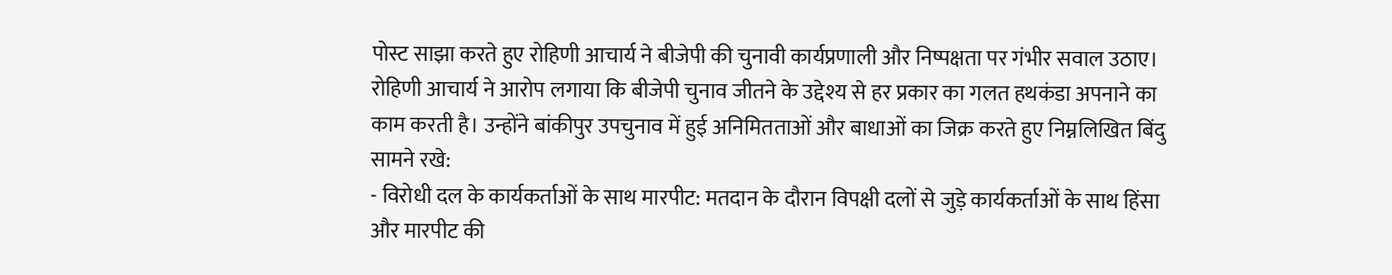पोस्ट साझा करते हुए रोहिणी आचार्य ने बीजेपी की चुनावी कार्यप्रणाली और निष्पक्षता पर गंभीर सवाल उठाए।
रोहिणी आचार्य ने आरोप लगाया कि बीजेपी चुनाव जीतने के उद्देश्य से हर प्रकार का गलत हथकंडा अपनाने का काम करती है। उन्होंने बांकीपुर उपचुनाव में हुई अनिमितताओं और बाधाओं का जिक्र करते हुए निम्नलिखित बिंदु सामने रखे:
- विरोधी दल के कार्यकर्ताओं के साथ मारपीट: मतदान के दौरान विपक्षी दलों से जुड़े कार्यकर्ताओं के साथ हिंसा और मारपीट की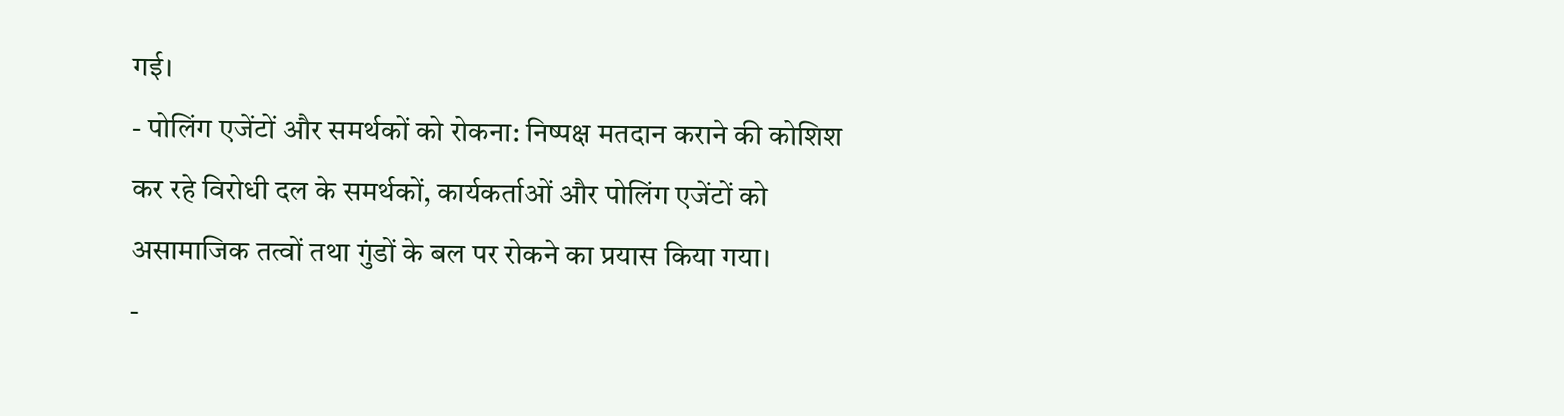गई।
- पोलिंग एजेंटों और समर्थकों को रोकना: निष्पक्ष मतदान कराने की कोशिश कर रहे विरोधी दल के समर्थकों, कार्यकर्ताओं और पोलिंग एजेंटों को असामाजिक तत्वों तथा गुंडों के बल पर रोकने का प्रयास किया गया।
-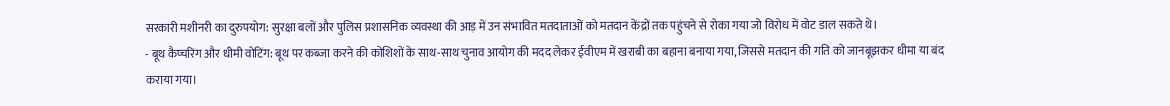सरकारी मशीनरी का दुरुपयोग: सुरक्षा बलों और पुलिस प्रशासनिक व्यवस्था की आड़ में उन संभावित मतदाताओं को मतदान केंद्रों तक पहुंचने से रोका गया जो विरोध में वोट डाल सकते थे।
- बूथ कैप्चरिंग और धीमी वोटिंग: बूथ पर कब्जा करने की कोशिशों के साथ-साथ चुनाव आयोग की मदद लेकर ईवीएम में खराबी का बहाना बनाया गया, जिससे मतदान की गति को जानबूझकर धीमा या बंद कराया गया।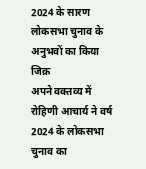2024 के सारण लोकसभा चुनाव के अनुभवों का किया जिक्र
अपने वक्तव्य में रोहिणी आचार्य ने वर्ष 2024 के लोकसभा चुनाव का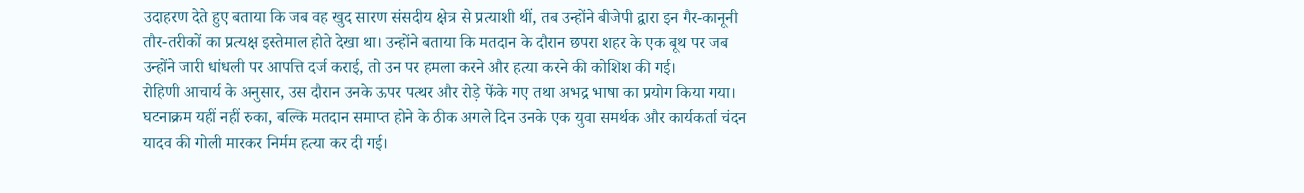उदाहरण देते हुए बताया कि जब वह खुद सारण संसदीय क्षेत्र से प्रत्याशी थीं, तब उन्होंने बीजेपी द्वारा इन गैर-कानूनी तौर-तरीकों का प्रत्यक्ष इस्तेमाल होते देखा था। उन्होंने बताया कि मतदान के दौरान छपरा शहर के एक बूथ पर जब उन्होंने जारी धांधली पर आपत्ति दर्ज कराई, तो उन पर हमला करने और हत्या करने की कोशिश की गई।
रोहिणी आचार्य के अनुसार, उस दौरान उनके ऊपर पत्थर और रोड़े फेंके गए तथा अभद्र भाषा का प्रयोग किया गया। घटनाक्रम यहीं नहीं रुका, बल्कि मतदान समाप्त होने के ठीक अगले दिन उनके एक युवा समर्थक और कार्यकर्ता चंदन यादव की गोली मारकर निर्मम हत्या कर दी गई।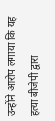उन्होंने आरोप लगाया कि यह हत्या बीजेपी द्वारा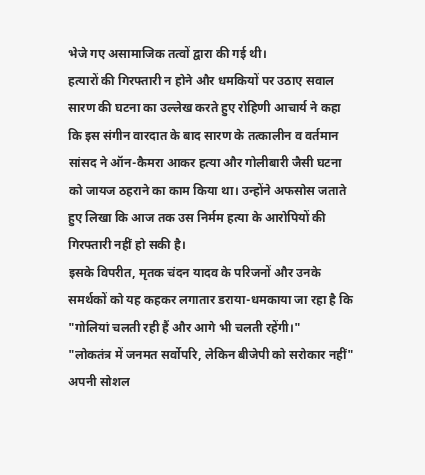भेजे गए असामाजिक तत्वों द्वारा की गई थी।
हत्यारों की गिरफ्तारी न होने और धमकियों पर उठाए सवाल
सारण की घटना का उल्लेख करते हुए रोहिणी आचार्य ने कहा कि इस संगीन वारदात के बाद सारण के तत्कालीन व वर्तमान सांसद ने ऑन-कैमरा आकर हत्या और गोलीबारी जैसी घटना को जायज ठहराने का काम किया था। उन्होंने अफसोस जताते हुए लिखा कि आज तक उस निर्मम हत्या के आरोपियों की गिरफ्तारी नहीं हो सकी है।
इसके विपरीत, मृतक चंदन यादव के परिजनों और उनके समर्थकों को यह कहकर लगातार डराया-धमकाया जा रहा है कि "गोलियां चलती रही हैं और आगे भी चलती रहेंगी।"
"लोकतंत्र में जनमत सर्वोपरि, लेकिन बीजेपी को सरोकार नहीं"
अपनी सोशल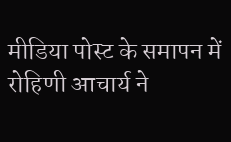मीडिया पोस्ट के समापन में रोहिणी आचार्य ने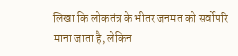लिखा कि लोकतंत्र के भीतर जनमत को सर्वोपरि माना जाता है, लेकिन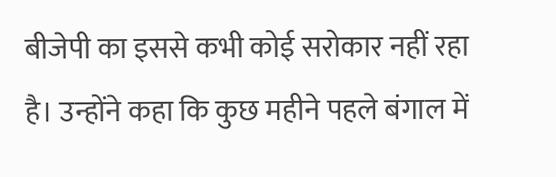बीजेपी का इससे कभी कोई सरोकार नहीं रहा है। उन्होंने कहा कि कुछ महीने पहले बंगाल में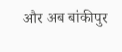और अब बांकीपुर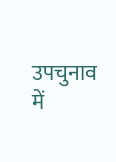उपचुनाव में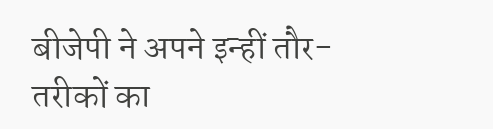बीजेपी ने अपने इन्हीं तौर-तरीकों का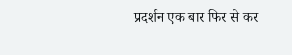प्रदर्शन एक बार फिर से कर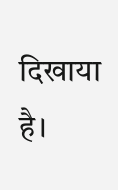दिखाया है।